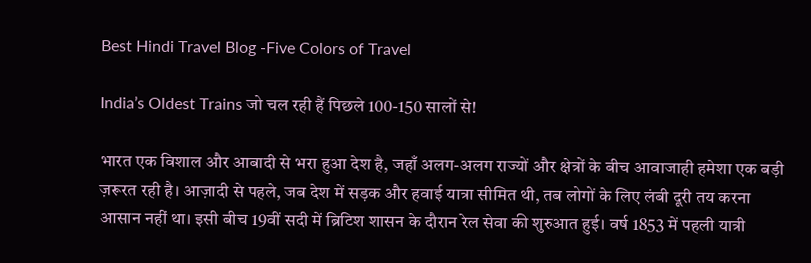Best Hindi Travel Blog -Five Colors of Travel

India’s Oldest Trains जो चल रही हैं पिछले 100-150 सालों से!

भारत एक विशाल और आबादी से भरा हुआ देश है, जहाँ अलग-अलग राज्यों और क्षेत्रों के बीच आवाजाही हमेशा एक बड़ी ज़रूरत रही है। आज़ादी से पहले, जब देश में सड़क और हवाई यात्रा सीमित थी, तब लोगों के लिए लंबी दूरी तय करना आसान नहीं था। इसी बीच 19वीं सदी में ब्रिटिश शासन के दौरान रेल सेवा की शुरुआत हुई। वर्ष 1853 में पहली यात्री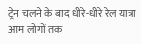ट्रेन चलने के बाद धीरे-धीरे रेल यात्रा आम लोगों तक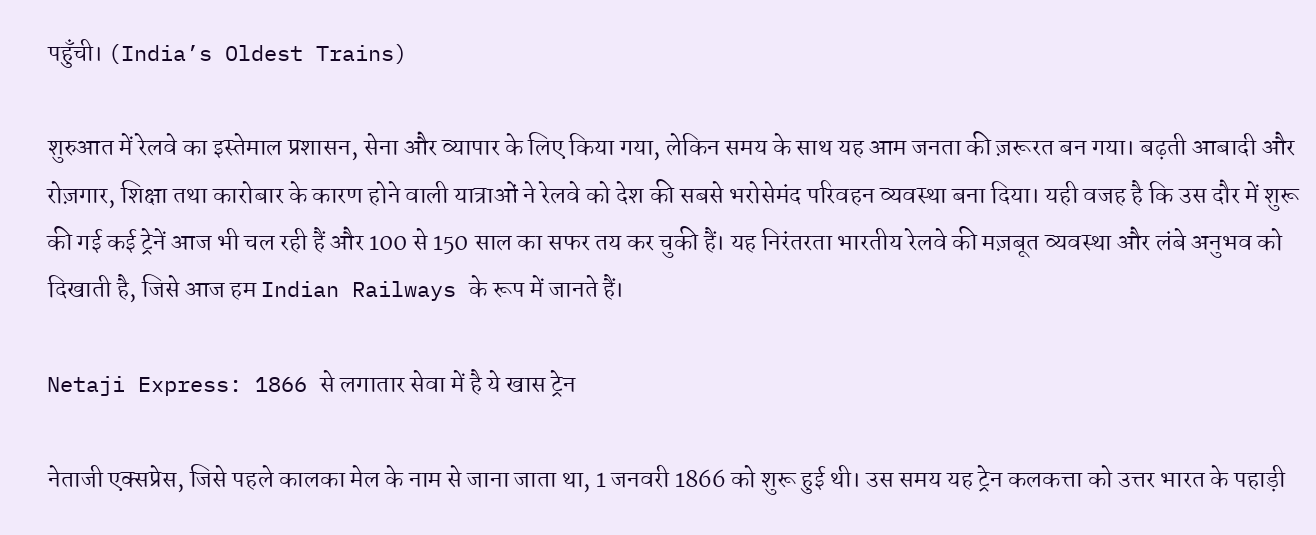पहुँची। (India’s Oldest Trains)

शुरुआत में रेलवे का इस्तेमाल प्रशासन, सेना और व्यापार के लिए किया गया, लेकिन समय के साथ यह आम जनता की ज़रूरत बन गया। बढ़ती आबादी और रोज़गार, शिक्षा तथा कारोबार के कारण होने वाली यात्राओं ने रेलवे को देश की सबसे भरोसेमंद परिवहन व्यवस्था बना दिया। यही वजह है कि उस दौर में शुरू की गई कई ट्रेनें आज भी चल रही हैं और 100 से 150 साल का सफर तय कर चुकी हैं। यह निरंतरता भारतीय रेलवे की मज़बूत व्यवस्था और लंबे अनुभव को दिखाती है, जिसे आज हम Indian Railways के रूप में जानते हैं।

Netaji Express: 1866 से लगातार सेवा में है ये खास ट्रेन

नेताजी एक्सप्रेस, जिसे पहले कालका मेल के नाम से जाना जाता था, 1 जनवरी 1866 को शुरू हुई थी। उस समय यह ट्रेन कलकत्ता को उत्तर भारत के पहाड़ी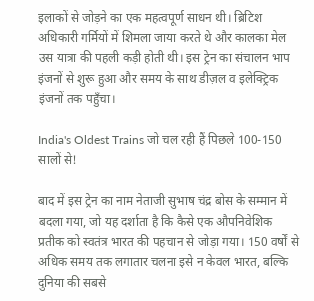इलाकों से जोड़ने का एक महत्वपूर्ण साधन थी। ब्रिटिश अधिकारी गर्मियों में शिमला जाया करते थे और कालका मेल उस यात्रा की पहली कड़ी होती थी। इस ट्रेन का संचालन भाप इंजनों से शुरू हुआ और समय के साथ डीज़ल व इलेक्ट्रिक इंजनों तक पहुँचा।

India's Oldest Trains जो चल रही हैं पिछले 100-150 सालों से!

बाद में इस ट्रेन का नाम नेताजी सुभाष चंद्र बोस के सम्मान में बदला गया, जो यह दर्शाता है कि कैसे एक औपनिवेशिक प्रतीक को स्वतंत्र भारत की पहचान से जोड़ा गया। 150 वर्षों से अधिक समय तक लगातार चलना इसे न केवल भारत, बल्कि दुनिया की सबसे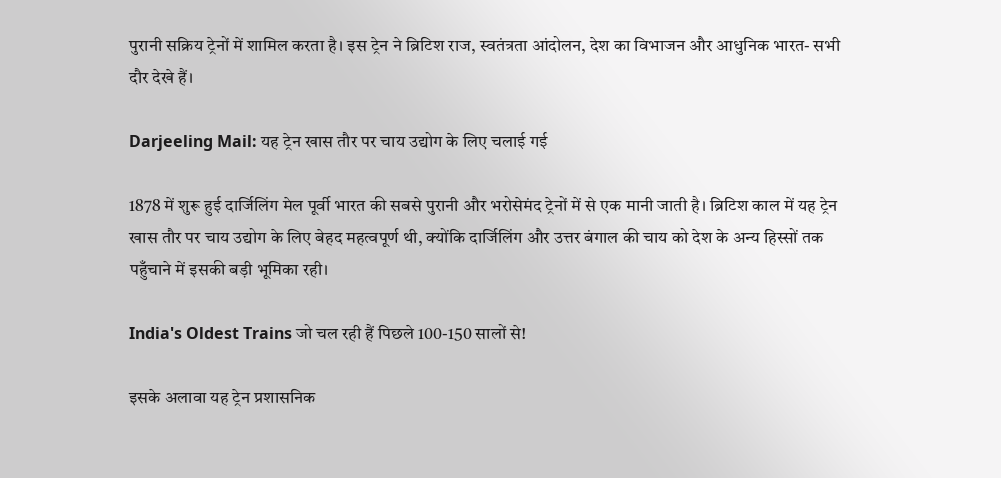पुरानी सक्रिय ट्रेनों में शामिल करता है। इस ट्रेन ने ब्रिटिश राज, स्वतंत्रता आंदोलन, देश का विभाजन और आधुनिक भारत- सभी दौर देखे हैं।

Darjeeling Mail: यह ट्रेन खास तौर पर चाय उद्योग के लिए चलाई गई

1878 में शुरू हुई दार्जिलिंग मेल पूर्वी भारत की सबसे पुरानी और भरोसेमंद ट्रेनों में से एक मानी जाती है। ब्रिटिश काल में यह ट्रेन खास तौर पर चाय उद्योग के लिए बेहद महत्वपूर्ण थी, क्योंकि दार्जिलिंग और उत्तर बंगाल की चाय को देश के अन्य हिस्सों तक पहुँचाने में इसकी बड़ी भूमिका रही।

India's Oldest Trains जो चल रही हैं पिछले 100-150 सालों से!

इसके अलावा यह ट्रेन प्रशासनिक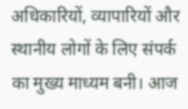अधिकारियों, व्यापारियों और स्थानीय लोगों के लिए संपर्क का मुख्य माध्यम बनी। आज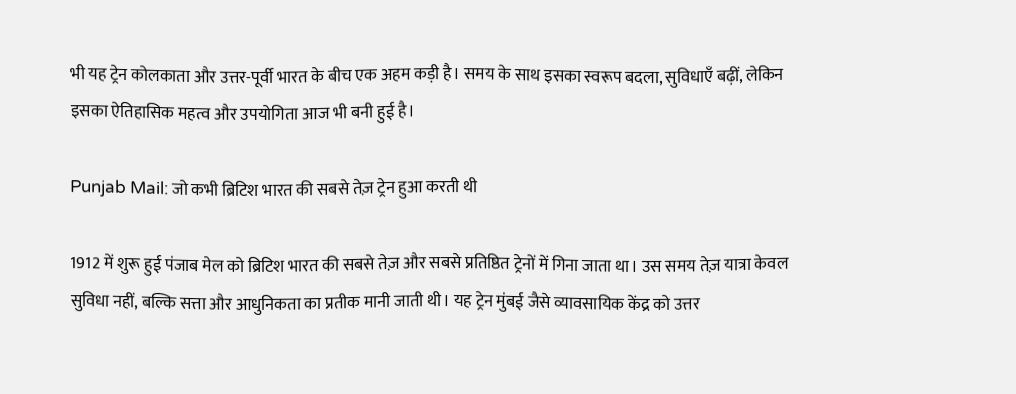भी यह ट्रेन कोलकाता और उत्तर-पूर्वी भारत के बीच एक अहम कड़ी है। समय के साथ इसका स्वरूप बदला, सुविधाएँ बढ़ीं, लेकिन इसका ऐतिहासिक महत्व और उपयोगिता आज भी बनी हुई है।

Punjab Mail: जो कभी ब्रिटिश भारत की सबसे तेज़ ट्रेन हुआ करती थी

1912 में शुरू हुई पंजाब मेल को ब्रिटिश भारत की सबसे तेज़ और सबसे प्रतिष्ठित ट्रेनों में गिना जाता था। उस समय तेज़ यात्रा केवल सुविधा नहीं, बल्कि सत्ता और आधुनिकता का प्रतीक मानी जाती थी। यह ट्रेन मुंबई जैसे व्यावसायिक केंद्र को उत्तर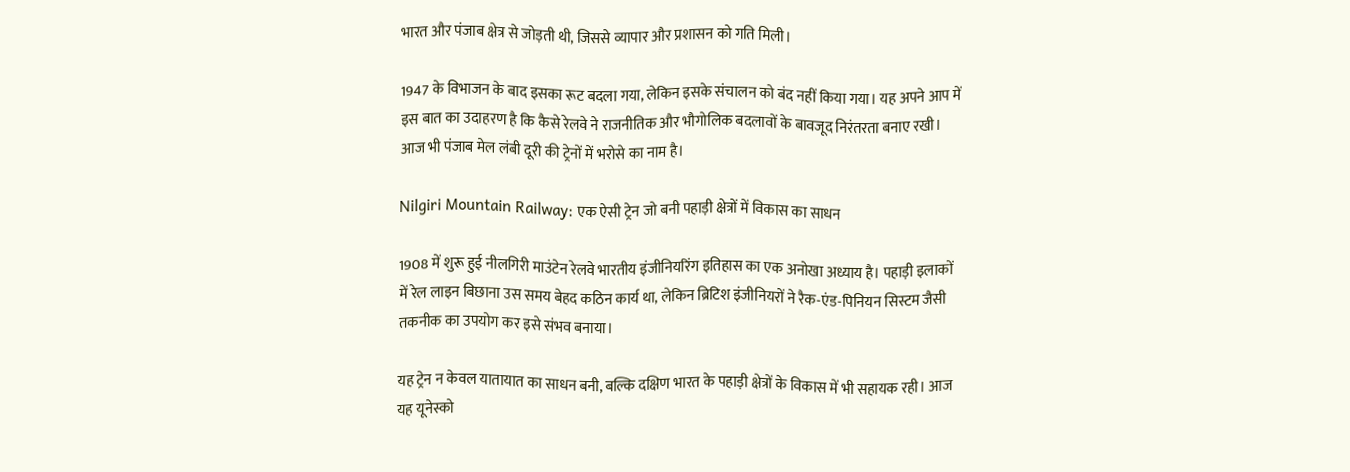भारत और पंजाब क्षेत्र से जोड़ती थी, जिससे व्यापार और प्रशासन को गति मिली।

1947 के विभाजन के बाद इसका रूट बदला गया, लेकिन इसके संचालन को बंद नहीं किया गया। यह अपने आप में इस बात का उदाहरण है कि कैसे रेलवे ने राजनीतिक और भौगोलिक बदलावों के बावजूद निरंतरता बनाए रखी। आज भी पंजाब मेल लंबी दूरी की ट्रेनों में भरोसे का नाम है।

Nilgiri Mountain Railway: एक ऐसी ट्रेन जो बनी पहाड़ी क्षेत्रों में विकास का साधन

1908 में शुरू हुई नीलगिरी माउंटेन रेलवे भारतीय इंजीनियरिंग इतिहास का एक अनोखा अध्याय है। पहाड़ी इलाकों में रेल लाइन बिछाना उस समय बेहद कठिन कार्य था, लेकिन ब्रिटिश इंजीनियरों ने रैक-एंड-पिनियन सिस्टम जैसी तकनीक का उपयोग कर इसे संभव बनाया।

यह ट्रेन न केवल यातायात का साधन बनी, बल्कि दक्षिण भारत के पहाड़ी क्षेत्रों के विकास में भी सहायक रही। आज यह यूनेस्को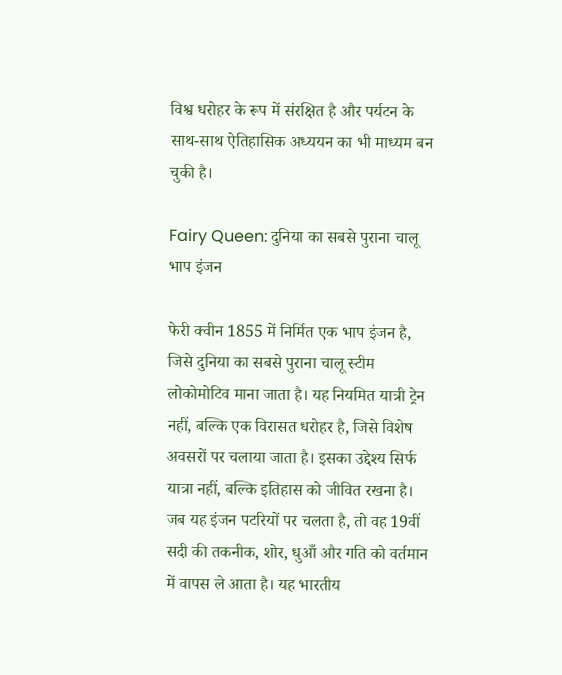विश्व धरोहर के रूप में संरक्षित है और पर्यटन के साथ-साथ ऐतिहासिक अध्ययन का भी माध्यम बन चुकी है।

Fairy Queen: दुनिया का सबसे पुराना चालू भाप इंजन

फेरी क्वीन 1855 में निर्मित एक भाप इंजन है, जिसे दुनिया का सबसे पुराना चालू स्टीम लोकोमोटिव माना जाता है। यह नियमित यात्री ट्रेन नहीं, बल्कि एक विरासत धरोहर है, जिसे विशेष अवसरों पर चलाया जाता है। इसका उद्देश्य सिर्फ यात्रा नहीं, बल्कि इतिहास को जीवित रखना है। जब यह इंजन पटरियों पर चलता है, तो वह 19वीं सदी की तकनीक, शोर, धुआँ और गति को वर्तमान में वापस ले आता है। यह भारतीय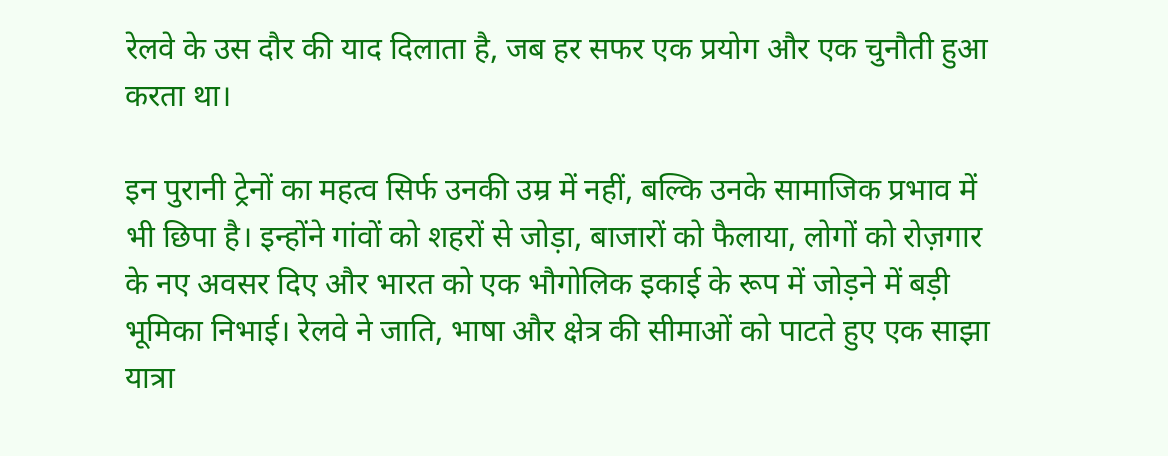रेलवे के उस दौर की याद दिलाता है, जब हर सफर एक प्रयोग और एक चुनौती हुआ करता था।

इन पुरानी ट्रेनों का महत्व सिर्फ उनकी उम्र में नहीं, बल्कि उनके सामाजिक प्रभाव में भी छिपा है। इन्होंने गांवों को शहरों से जोड़ा, बाजारों को फैलाया, लोगों को रोज़गार के नए अवसर दिए और भारत को एक भौगोलिक इकाई के रूप में जोड़ने में बड़ी भूमिका निभाई। रेलवे ने जाति, भाषा और क्षेत्र की सीमाओं को पाटते हुए एक साझा यात्रा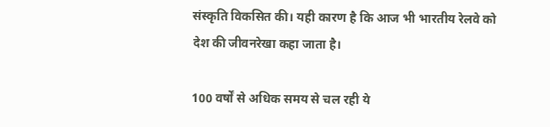संस्कृति विकसित की। यही कारण है कि आज भी भारतीय रेलवे को देश की जीवनरेखा कहा जाता है।

100 वर्षों से अधिक समय से चल रही ये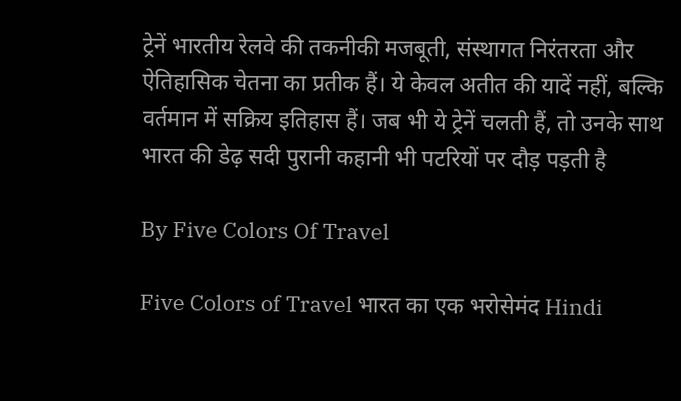ट्रेनें भारतीय रेलवे की तकनीकी मजबूती, संस्थागत निरंतरता और ऐतिहासिक चेतना का प्रतीक हैं। ये केवल अतीत की यादें नहीं, बल्कि वर्तमान में सक्रिय इतिहास हैं। जब भी ये ट्रेनें चलती हैं, तो उनके साथ भारत की डेढ़ सदी पुरानी कहानी भी पटरियों पर दौड़ पड़ती है

By Five Colors Of Travel

Five Colors of Travel भारत का एक भरोसेमंद Hindi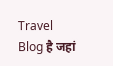Travel Blog है जहां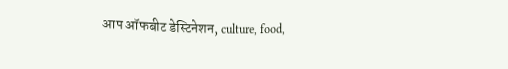आप ऑफबीट डेस्टिनेशन, culture, food,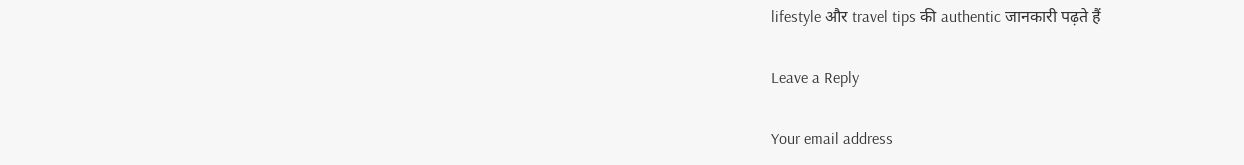lifestyle और travel tips की authentic जानकारी पढ़ते हैं

Leave a Reply

Your email address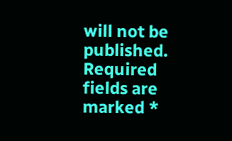will not be published. Required fields are marked *